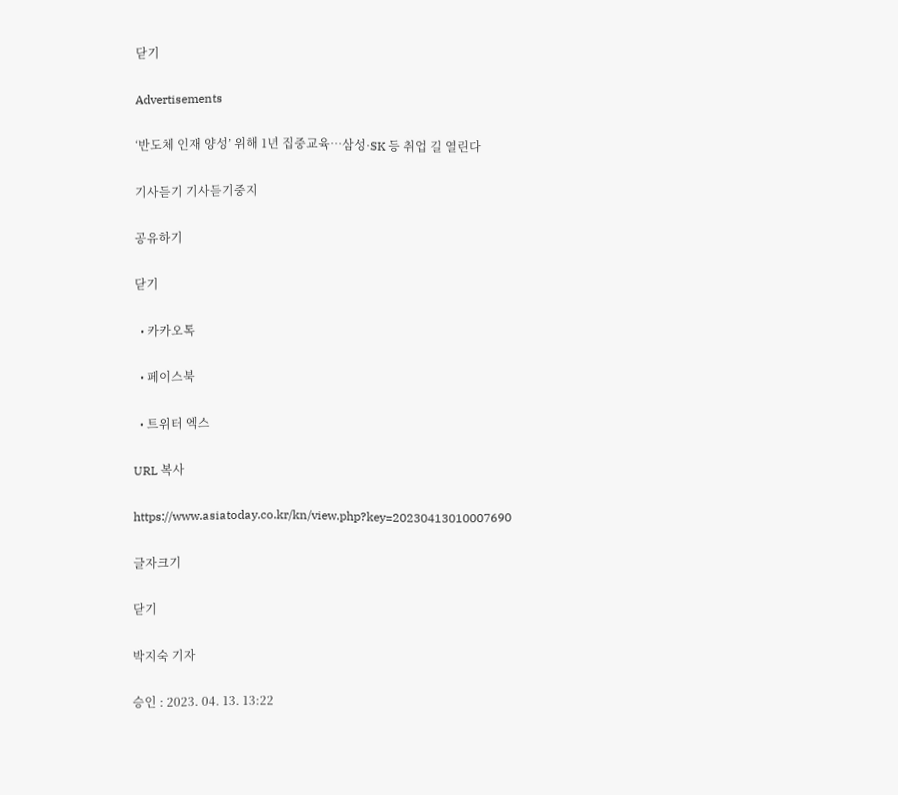닫기

Advertisements

‘반도체 인재 양성’ 위해 1년 집중교육…삼성·SK 등 취업 길 열린다

기사듣기 기사듣기중지

공유하기

닫기

  • 카카오톡

  • 페이스북

  • 트위터 엑스

URL 복사

https://www.asiatoday.co.kr/kn/view.php?key=20230413010007690

글자크기

닫기

박지숙 기자

승인 : 2023. 04. 13. 13:22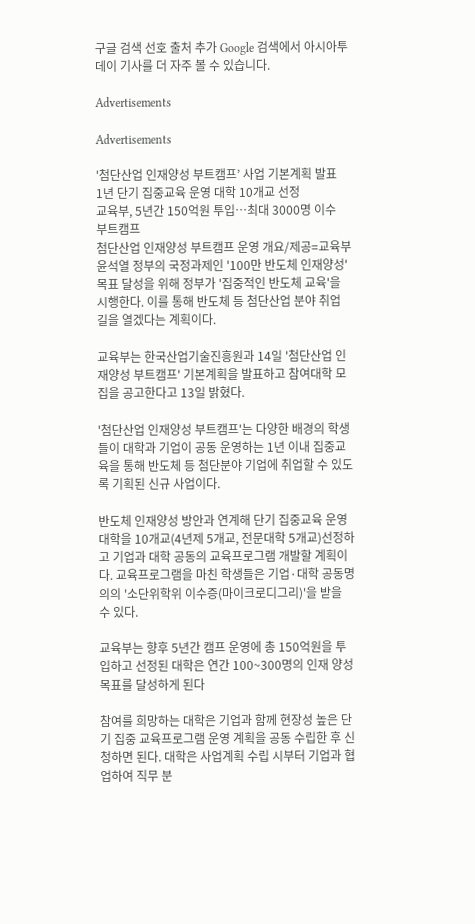구글 검색 선호 출처 추가 Google 검색에서 아시아투데이 기사를 더 자주 볼 수 있습니다.

Advertisements

Advertisements

'첨단산업 인재양성 부트캠프’ 사업 기본계획 발표
1년 단기 집중교육 운영 대학 10개교 선정
교육부, 5년간 150억원 투입…최대 3000명 이수
부트캠프
첨단산업 인재양성 부트캠프 운영 개요/제공=교육부
윤석열 정부의 국정과제인 '100만 반도체 인재양성' 목표 달성을 위해 정부가 '집중적인 반도체 교육'을 시행한다. 이를 통해 반도체 등 첨단산업 분야 취업 길을 열겠다는 계획이다.

교육부는 한국산업기술진흥원과 14일 '첨단산업 인재양성 부트캠프' 기본계획을 발표하고 참여대학 모집을 공고한다고 13일 밝혔다.

'첨단산업 인재양성 부트캠프'는 다양한 배경의 학생들이 대학과 기업이 공동 운영하는 1년 이내 집중교육을 통해 반도체 등 첨단분야 기업에 취업할 수 있도록 기획된 신규 사업이다.

반도체 인재양성 방안과 연계해 단기 집중교육 운영 대학을 10개교(4년제 5개교, 전문대학 5개교)선정하고 기업과 대학 공동의 교육프로그램 개발할 계획이다. 교육프로그램을 마친 학생들은 기업·대학 공동명의의 '소단위학위 이수증(마이크로디그리)'을 받을 수 있다.

교육부는 향후 5년간 캠프 운영에 총 150억원을 투입하고 선정된 대학은 연간 100~300명의 인재 양성 목표를 달성하게 된다

참여를 희망하는 대학은 기업과 함께 현장성 높은 단기 집중 교육프로그램 운영 계획을 공동 수립한 후 신청하면 된다. 대학은 사업계획 수립 시부터 기업과 협업하여 직무 분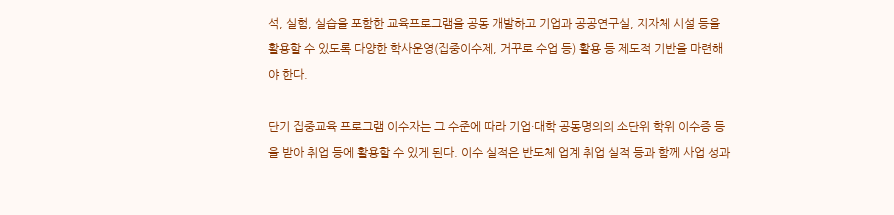석, 실험, 실습을 포함한 교육프로그램을 공동 개발하고 기업과 공공연구실, 지자체 시설 등을 활용할 수 있도록 다양한 학사운영(집중이수제, 거꾸로 수업 등) 활용 등 제도적 기반을 마련해야 한다.

단기 집중교육 프로그램 이수자는 그 수준에 따라 기업·대학 공동명의의 소단위 학위 이수증 등을 받아 취업 등에 활용할 수 있게 된다. 이수 실적은 반도체 업계 취업 실적 등과 함께 사업 성과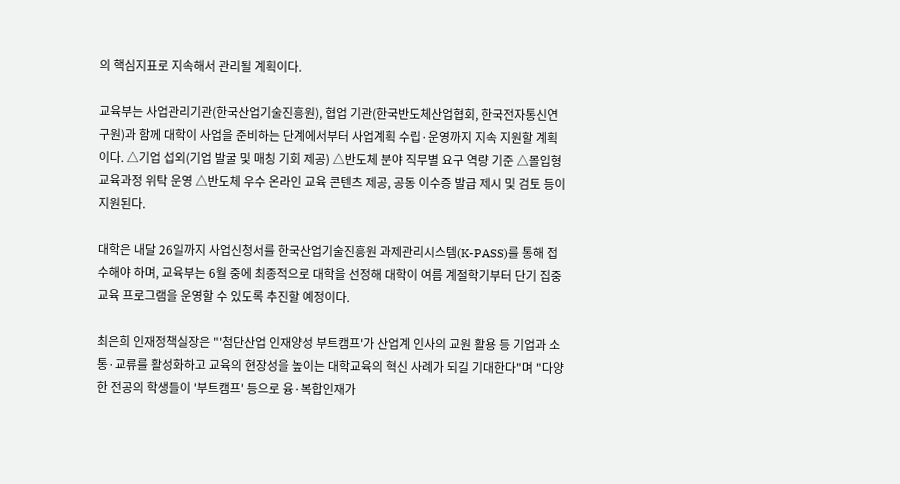의 핵심지표로 지속해서 관리될 계획이다.

교육부는 사업관리기관(한국산업기술진흥원), 협업 기관(한국반도체산업협회, 한국전자통신연구원)과 함께 대학이 사업을 준비하는 단계에서부터 사업계획 수립·운영까지 지속 지원할 계획이다. △기업 섭외(기업 발굴 및 매칭 기회 제공) △반도체 분야 직무별 요구 역량 기준 △몰입형 교육과정 위탁 운영 △반도체 우수 온라인 교육 콘텐츠 제공, 공동 이수증 발급 제시 및 검토 등이 지원된다.

대학은 내달 26일까지 사업신청서를 한국산업기술진흥원 과제관리시스템(K-PASS)를 통해 접수해야 하며, 교육부는 6월 중에 최종적으로 대학을 선정해 대학이 여름 계절학기부터 단기 집중교육 프로그램을 운영할 수 있도록 추진할 예정이다.

최은희 인재정책실장은 "'첨단산업 인재양성 부트캠프'가 산업계 인사의 교원 활용 등 기업과 소통·교류를 활성화하고 교육의 현장성을 높이는 대학교육의 혁신 사례가 되길 기대한다"며 "다양한 전공의 학생들이 '부트캠프' 등으로 융·복합인재가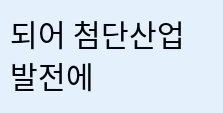되어 첨단산업 발전에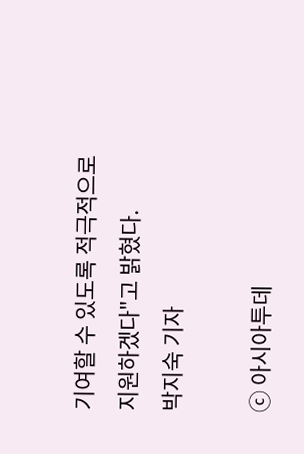기여할 수 있도록 적극적으로 지원하겠다"고 밝혔다.
박지숙 기자

ⓒ 아시아투데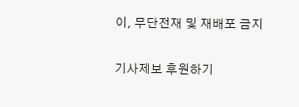이, 무단전재 및 재배포 금지

기사제보 후원하기